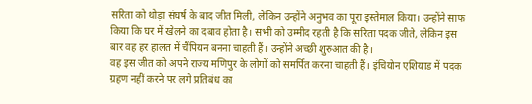सरिता को थोड़ा संघर्ष के बाद जीत मिली, लेकिन उन्होंने अनुभव का पूरा इस्तेमाल किया। उन्होंने साफ किया कि घर में खेलने का दबाव होता है। सभी को उम्मीद रहती है कि सरिता पदक जीते, लेकिन इस बार वह हर हालत में चैंपियन बनना चाहती हैं। उन्होंने अच्छी शुरुआत की है।
वह इस जीत को अपने राज्य मणिपुर के लोगों को समर्पित करना चाहती हैं। इंचियोन एशियाड में पदक ग्रहण नहीं करने पर लगे प्रतिबंध का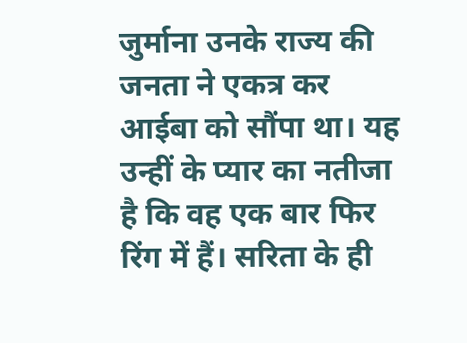जुर्माना उनके राज्य की जनता ने एकत्र कर आईबा को सौंपा था। यह उन्हीं के प्यार का नतीजा है कि वह एक बार फिर रिंग में हैं। सरिता के ही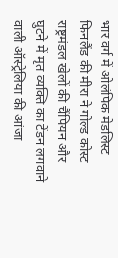भार वर्ग में ओलंपिक मेडलिस्ट फिनलैंड की मीरा ने गोल्ड कोस्ट राष्ट्रमंडल खेलों की चैंपियन और घुटने में मृत व्यक्ति का टेंडन लगवाने वाली ऑस्ट्रेलिया की आंजा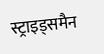स्ट्राइड्समैन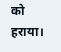को हराया।